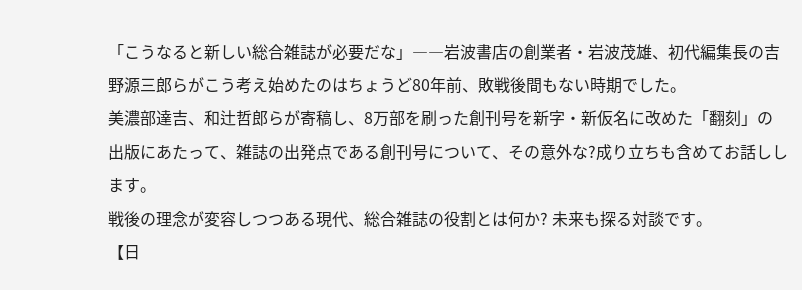「こうなると新しい総合雑誌が必要だな」――岩波書店の創業者・岩波茂雄、初代編集長の吉野源三郎らがこう考え始めたのはちょうど80年前、敗戦後間もない時期でした。
美濃部達吉、和辻哲郎らが寄稿し、8万部を刷った創刊号を新字・新仮名に改めた「翻刻」の出版にあたって、雑誌の出発点である創刊号について、その意外な?成り立ちも含めてお話しします。
戦後の理念が変容しつつある現代、総合雑誌の役割とは何か? 未来も探る対談です。
【日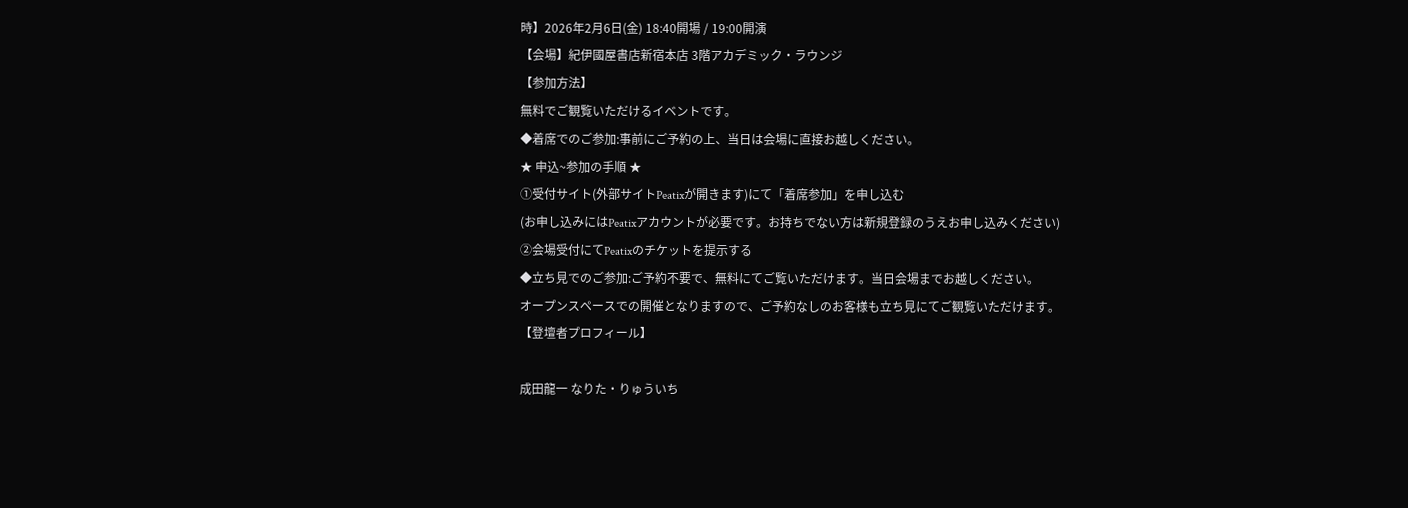時】2026年2月6日(金) 18:40開場 / 19:00開演
【会場】紀伊國屋書店新宿本店 3階アカデミック・ラウンジ
【参加方法】
無料でご観覧いただけるイベントです。
◆着席でのご参加:事前にご予約の上、当日は会場に直接お越しください。
★ 申込~参加の手順 ★
①受付サイト(外部サイトPeatixが開きます)にて「着席参加」を申し込む
(お申し込みにはPeatixアカウントが必要です。お持ちでない方は新規登録のうえお申し込みください)
②会場受付にてPeatixのチケットを提示する
◆立ち見でのご参加:ご予約不要で、無料にてご覧いただけます。当日会場までお越しください。
オープンスペースでの開催となりますので、ご予約なしのお客様も立ち見にてご観覧いただけます。
【登壇者プロフィール】

成田龍一 なりた・りゅういち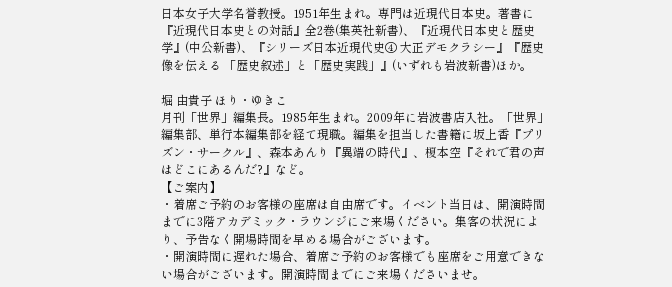日本女子大学名誉教授。1951年生まれ。専門は近現代日本史。著書に『近現代日本史との対話』全2巻(集英社新書)、『近現代日本史と歴史学』(中公新書)、『シリーズ日本近現代史④ 大正デモクラシー』『歴史像を伝える 「歴史叙述」と「歴史実践」』(いずれも岩波新書)ほか。

堀 由貴子 ほり・ゆきこ
月刊「世界」編集長。1985年生まれ。2009年に岩波書店入社。「世界」編集部、単行本編集部を経て現職。編集を担当した書籍に坂上香『プリズン・サークル』、森本あんり『異端の時代』、榎本空『それで君の声はどこにあるんだ?』など。
【ご案内】
・着席ご予約のお客様の座席は自由席です。イベント当日は、開演時間までに3階アカデミック・ラウンジにご来場ください。集客の状況により、予告なく開場時間を早める場合がございます。
・開演時間に遅れた場合、着席ご予約のお客様でも座席をご用意できない場合がございます。開演時間までにご来場くださいませ。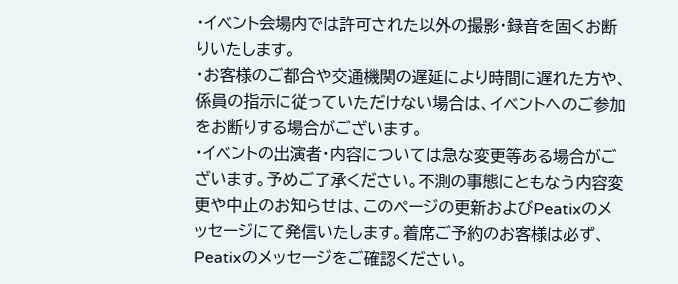・イベント会場内では許可された以外の撮影・録音を固くお断りいたします。
・お客様のご都合や交通機関の遅延により時間に遅れた方や、係員の指示に従っていただけない場合は、イベントへのご参加をお断りする場合がございます。
・イベントの出演者・内容については急な変更等ある場合がございます。予めご了承ください。不測の事態にともなう内容変更や中止のお知らせは、このページの更新およびPeatixのメッセージにて発信いたします。着席ご予約のお客様は必ず、Peatixのメッセージをご確認ください。